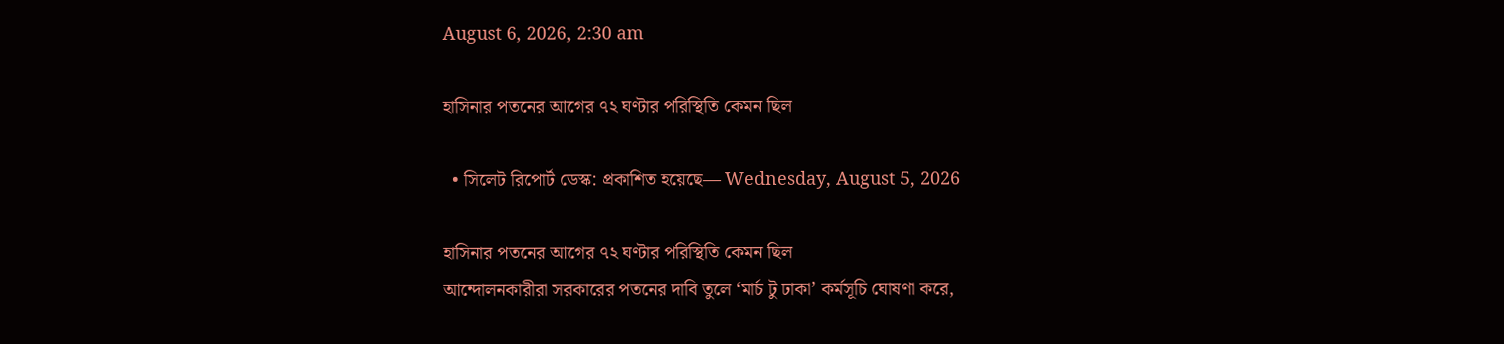August 6, 2026, 2:30 am

হাসিনার পতনের আগের ৭২ ঘণ্টার পরিস্থিতি কেমন ছিল

  • সিলেট রিপোর্ট ডেস্ক: প্রকাশিত হয়েছে— Wednesday, August 5, 2026

হাসিনার পতনের আগের ৭২ ঘণ্টার পরিস্থিতি কেমন ছিল
আন্দোলনকারীরা সরকারের পতনের দাবি তুলে ‘মার্চ টু ঢাকা’ কর্মসূচি ঘোষণা করে,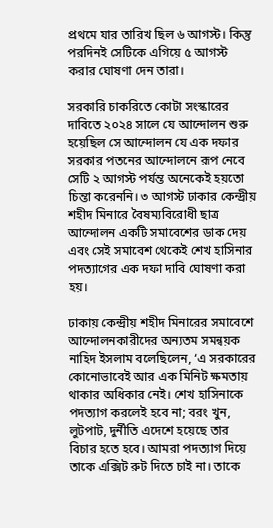প্রথমে যার তারিখ ছিল ৬ আগস্ট। কিন্তু পরদিনই সেটিকে এগিয়ে ৫ আগস্ট করার ঘোষণা দেন তারা।

সরকারি চাকরিতে কোটা সংস্কারের দাবিতে ২০২৪ সালে যে আন্দোলন শুরু হয়েছিল সে আন্দোলন যে এক দফার সরকার পতনের আন্দোলনে রূপ নেবে সেটি ২ আগস্ট পর্যন্ত অনেকেই হয়তো চিন্তা করেননি। ৩ আগস্ট ঢাকার কেন্দ্রীয় শহীদ মিনারে বৈষম্যবিরোধী ছাত্র আন্দোলন একটি সমাবেশের ডাক দেয় এবং সেই সমাবেশ থেকেই শেখ হাসিনার পদত্যাগের এক দফা দাবি ঘোষণা করা হয়।

ঢাকায় কেন্দ্রীয় শহীদ মিনারের সমাবেশে আন্দোলনকারীদের অন্যতম সমন্বয়ক নাহিদ ইসলাম বলেছিলেন, ‘এ সরকারের কোনোভাবেই আর এক মিনিট ক্ষমতায় থাকার অধিকার নেই। শেখ হাসিনাকে পদত্যাগ করলেই হবে না; বরং খুন, লুটপাট, দুর্নীতি এদেশে হয়েছে তার বিচার হতে হবে। আমরা পদত্যাগ দিয়ে তাকে এক্সিট রুট দিতে চাই না। তাকে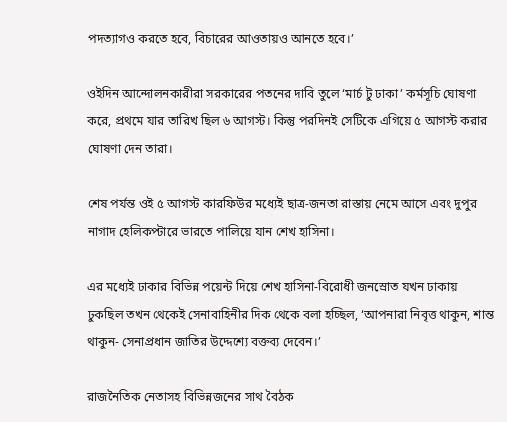পদত্যাগও করতে হবে, বিচারের আওতায়ও আনতে হবে।’

ওইদিন আন্দোলনকারীরা সরকারের পতনের দাবি তুলে ‘মার্চ টু ঢাকা’ কর্মসূচি ঘোষণা করে, প্রথমে যার তারিখ ছিল ৬ আগস্ট। কিন্তু পরদিনই সেটিকে এগিয়ে ৫ আগস্ট করার ঘোষণা দেন তারা।

শেষ পর্যন্ত ওই ৫ আগস্ট কারফিউর মধ্যেই ছাত্র-জনতা রাস্তায় নেমে আসে এবং দুপুর নাগাদ হেলিকপ্টারে ভারতে পালিয়ে যান শেখ হাসিনা।

এর মধ্যেই ঢাকার বিভিন্ন পয়েন্ট দিয়ে শেখ হাসিনা-বিরোধী জনস্রোত যখন ঢাকায় ঢুকছিল তখন থেকেই সেনাবাহিনীর দিক থেকে বলা হচ্ছিল, ‘আপনারা নিবৃত্ত থাকুন, শান্ত থাকুন- সেনাপ্রধান জাতির উদ্দেশ্যে বক্তব্য দেবেন।’

রাজনৈতিক নেতাসহ বিভিন্নজনের সাথ বৈঠক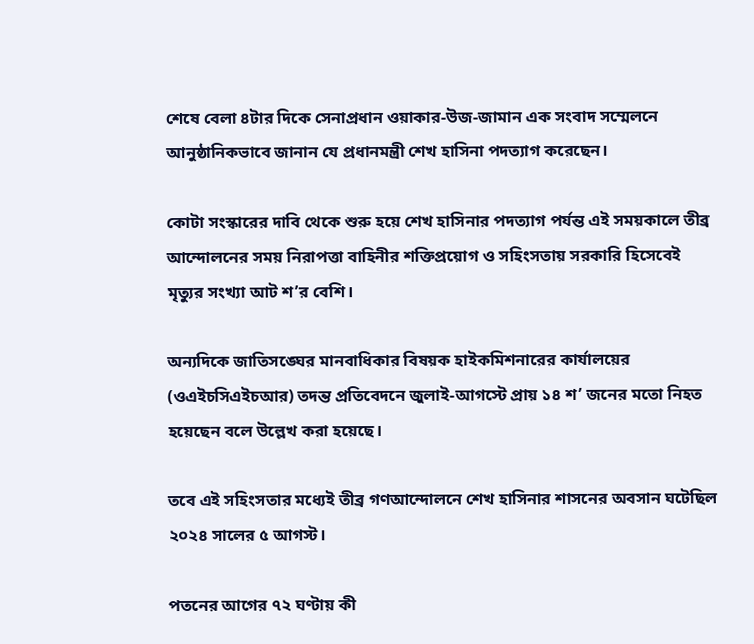শেষে বেলা ৪টার দিকে সেনাপ্রধান ওয়াকার-উজ-জামান এক সংবাদ সম্মেলনে আনুষ্ঠানিকভাবে জানান যে প্রধানমন্ত্রী শেখ হাসিনা পদত্যাগ করেছেন।

কোটা সংস্কারের দাবি থেকে শুরু হয়ে শেখ হাসিনার পদত্যাগ পর্যন্ত এই সময়কালে তীব্র আন্দোলনের সময় নিরাপত্তা বাহিনীর শক্তিপ্রয়োগ ও সহিংসতায় সরকারি হিসেবেই মৃত্যুর সংখ্যা আট শ’র বেশি।

অন্যদিকে জাতিসঙ্ঘের মানবাধিকার বিষয়ক হাইকমিশনারের কার্যালয়ের (ওএইচসিএইচআর) তদন্ত প্রতিবেদনে জুলাই-আগস্টে প্রায় ১৪ শ’ জনের মতো নিহত হয়েছেন বলে উল্লেখ করা হয়েছে।

তবে এই সহিংসতার মধ্যেই তীব্র গণআন্দোলনে শেখ হাসিনার শাসনের অবসান ঘটেছিল ২০২৪ সালের ৫ আগস্ট।

পতনের আগের ৭২ ঘণ্টায় কী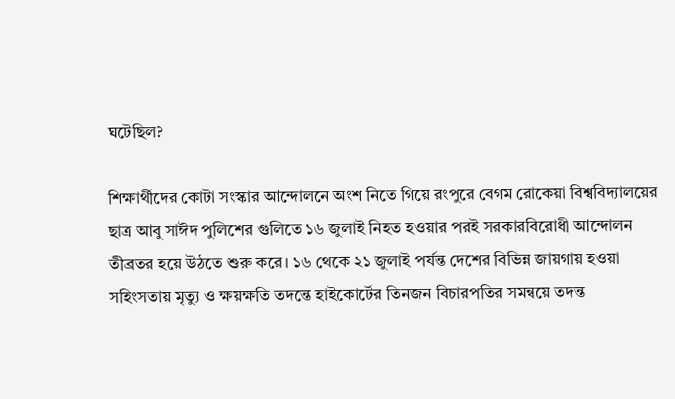ঘটেছিল?

শিক্ষার্থীদের কোটা সংস্কার আন্দোলনে অংশ নিতে গিয়ে রংপুরে বেগম রোকেয়া বিশ্ববিদ্যালয়ের ছাত্র আবু সাঈদ পুলিশের গুলিতে ১৬ জুলাই নিহত হওয়ার পরই সরকারবিরোধী আন্দোলন তীব্রতর হয়ে উঠতে শুরু করে। ১৬ থেকে ২১ জুলাই পর্যন্ত দেশের বিভিন্ন জায়গায় হওয়া সহিংসতায় মৃত্যু ও ক্ষয়ক্ষতি তদন্তে হাইকোর্টের তিনজন বিচারপতির সমন্বয়ে তদন্ত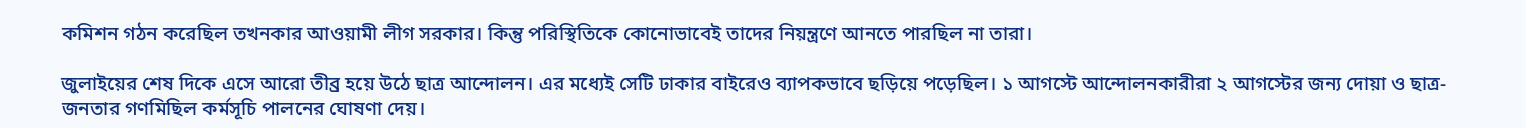কমিশন গঠন করেছিল তখনকার আওয়ামী লীগ সরকার। কিন্তু পরিস্থিতিকে কোনোভাবেই তাদের নিয়ন্ত্রণে আনতে পারছিল না তারা।

জুলাইয়ের শেষ দিকে এসে আরো তীব্র হয়ে উঠে ছাত্র আন্দোলন। এর মধ্যেই সেটি ঢাকার বাইরেও ব্যাপকভাবে ছড়িয়ে পড়েছিল। ১ আগস্টে আন্দোলনকারীরা ২ আগস্টের জন্য দোয়া ও ছাত্র-জনতার গণমিছিল কর্মসূচি পালনের ঘোষণা দেয়।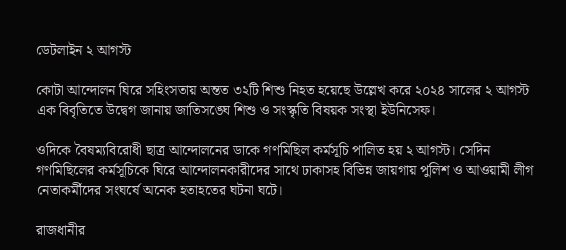ডেটলাইন ২ আগস্ট

কোটা আন্দোলন ঘিরে সহিংসতায় অন্তত ৩২টি শিশু নিহত হয়েছে উল্লেখ করে ২০২৪ সালের ২ আগস্ট এক বিবৃতিতে উদ্বেগ জানায় জাতিসঙ্ঘে শিশু ও সংস্কৃতি বিষয়ক সংস্থা ইউনিসেফ।

ওদিকে বৈষম্যবিরোধী ছাত্র আন্দোলনের ডাকে গণমিছিল কর্মসূচি পালিত হয় ২ আগস্ট। সেদিন গণমিছিলের কর্মসূচিকে ঘিরে আন্দোলনকারীদের সাথে ঢাকাসহ বিভিন্ন জায়গায় পুলিশ ও আওয়ামী লীগ নেতাকর্মীদের সংঘর্ষে অনেক হতাহতের ঘটনা ঘটে।

রাজধানীর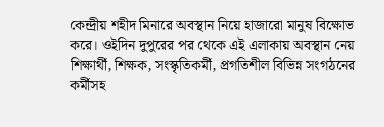কেন্দ্রীয় শহীদ মিনারে অবস্থান নিয়ে হাজারো মানুষ বিক্ষোভ করে। ওইদিন দুপুরের পর থেকে এই এলাকায় অবস্থান নেয় শিক্ষার্থী, শিক্ষক, সংস্কৃতিকর্মী, প্রগতিশীল বিভিন্ন সংগঠনের কর্মীসহ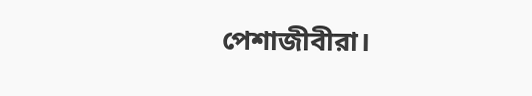পেশাজীবীরা।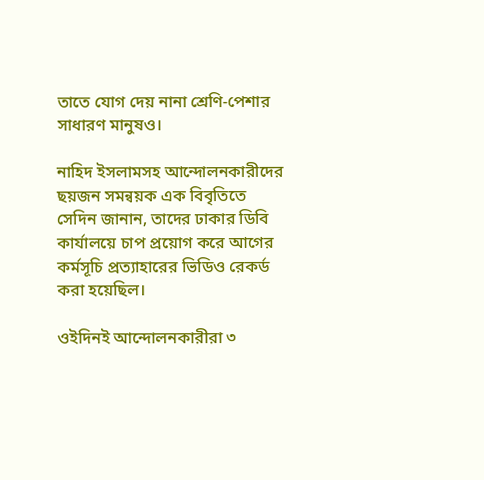তাতে যোগ দেয় নানা শ্রেণি-পেশার সাধারণ মানুষও।

নাহিদ ইসলামসহ আন্দোলনকারীদের ছয়জন সমন্বয়ক এক বিবৃতিতে সেদিন জানান, তাদের ঢাকার ডিবি কার্যালয়ে চাপ প্রয়োগ করে আগের কর্মসূচি প্রত্যাহারের ভিডিও রেকর্ড করা হয়েছিল।

ওইদিনই আন্দোলনকারীরা ৩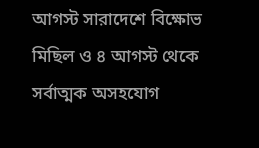আগস্ট সারাদেশে বিক্ষোভ মিছিল ও ৪ আগস্ট থেকে সর্বাত্মক অসহযোগ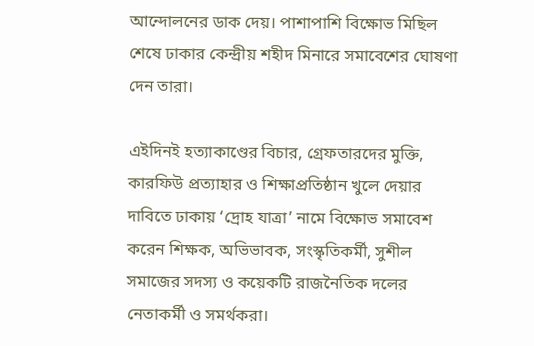আন্দোলনের ডাক দেয়। পাশাপাশি বিক্ষোভ মিছিল শেষে ঢাকার কেন্দ্রীয় শহীদ মিনারে সমাবেশের ঘোষণা দেন তারা।

এইদিনই হত্যাকাণ্ডের বিচার, গ্রেফতারদের মুক্তি, কারফিউ প্রত্যাহার ও শিক্ষাপ্রতিষ্ঠান খুলে দেয়ার দাবিতে ঢাকায় ‘দ্রোহ যাত্রা’ নামে বিক্ষোভ সমাবেশ করেন শিক্ষক, অভিভাবক, সংস্কৃতিকর্মী, সুশীল সমাজের সদস্য ও কয়েকটি রাজনৈতিক দলের নেতাকর্মী ও সমর্থকরা।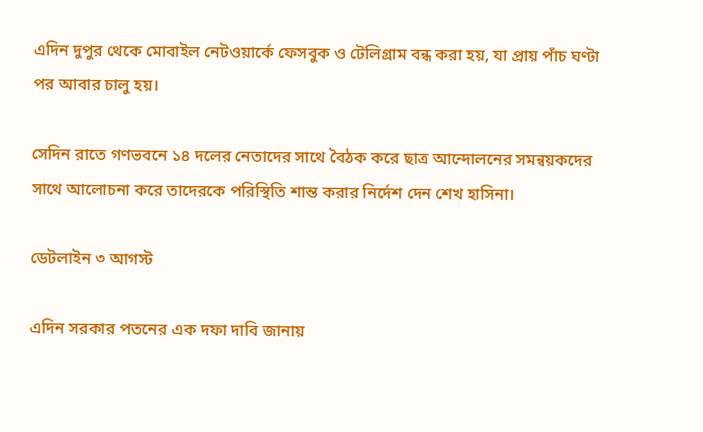এদিন দুপুর থেকে মোবাইল নেটওয়ার্কে ফেসবুক ও টেলিগ্রাম বন্ধ করা হয়, যা প্রায় পাঁচ ঘণ্টা পর আবার চালু হয়।

সেদিন রাতে গণভবনে ১৪ দলের নেতাদের সাথে বৈঠক করে ছাত্র আন্দোলনের সমন্বয়কদের সাথে আলোচনা করে তাদেরকে পরিস্থিতি শান্ত করার নির্দেশ দেন শেখ হাসিনা।

ডেটলাইন ৩ আগস্ট

এদিন সরকার পতনের এক দফা দাবি জানায়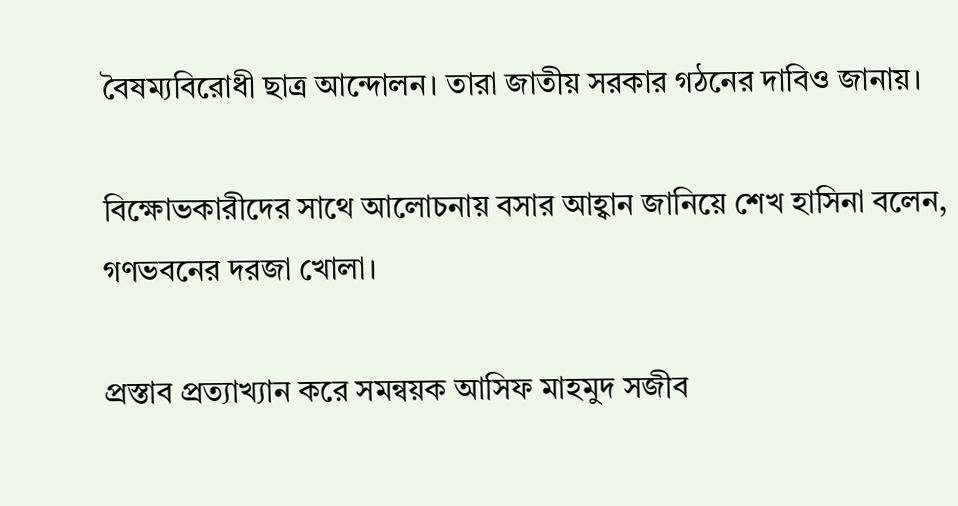বৈষম্যবিরোধী ছাত্র আন্দোলন। তারা জাতীয় সরকার গঠনের দাবিও জানায়।

বিক্ষোভকারীদের সাথে আলোচনায় বসার আহ্বান জানিয়ে শেখ হাসিনা বলেন, গণভবনের দরজা খোলা।

প্রস্তাব প্রত্যাখ্যান করে সমন্বয়ক আসিফ মাহমুদ সজীব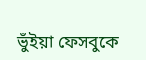ভুঁইয়া ফেসবুকে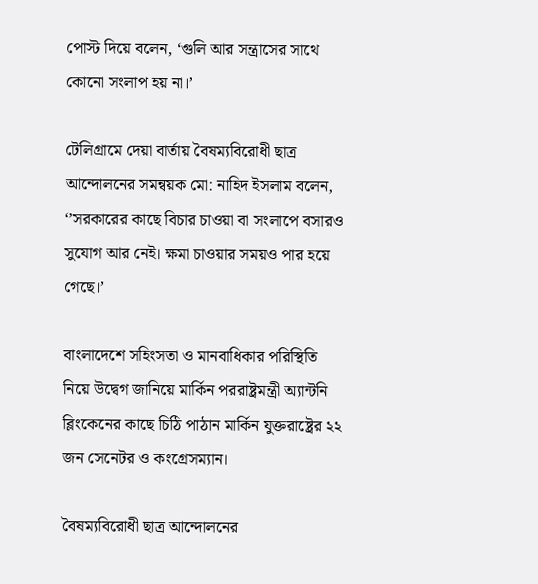পোস্ট দিয়ে বলেন, ‘গুলি আর সন্ত্রাসের সাথে কোনো সংলাপ হয় না।’

টেলিগ্রামে দেয়া বার্তায় বৈষম্যবিরোধী ছাত্র আন্দোলনের সমন্বয়ক মো: নাহিদ ইসলাম বলেন, ‘’সরকারের কাছে বিচার চাওয়া বা সংলাপে বসারও সুযোগ আর নেই। ক্ষমা চাওয়ার সময়ও পার হয়ে গেছে।’

বাংলাদেশে সহিংসতা ও মানবাধিকার পরিস্থিতি নিয়ে উদ্বেগ জানিয়ে মার্কিন পররাষ্ট্রমন্ত্রী অ্যান্টনি ব্লিংকেনের কাছে চিঠি পাঠান মার্কিন যুক্তরাষ্ট্রের ২২ জন সেনেটর ও কংগ্রেসম্যান।

বৈষম্যবিরোধী ছাত্র আন্দোলনের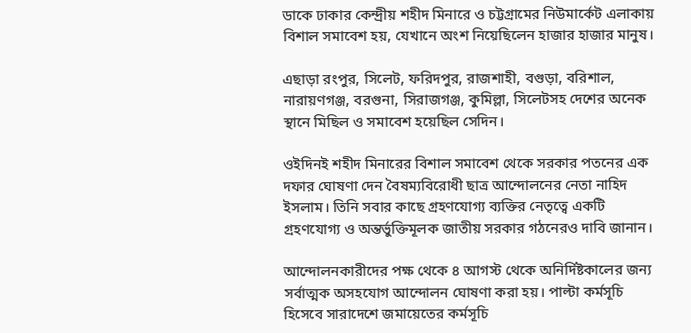ডাকে ঢাকার কেন্দ্রীয় শহীদ মিনারে ও চট্টগ্রামের নিউমার্কেট এলাকায় বিশাল সমাবেশ হয়, যেখানে অংশ নিয়েছিলেন হাজার হাজার মানুষ।

এছাড়া রংপুর, সিলেট, ফরিদপুর, রাজশাহী, বগুড়া, বরিশাল, নারায়ণগঞ্জ, বরগুনা, সিরাজগঞ্জ, কুমিল্লা, সিলেটসহ দেশের অনেক স্থানে মিছিল ও সমাবেশ হয়েছিল সেদিন।

ওইদিনই শহীদ মিনারের বিশাল সমাবেশ থেকে সরকার পতনের এক দফার ঘোষণা দেন বৈষম্যবিরোধী ছাত্র আন্দোলনের নেতা নাহিদ ইসলাম। তিনি সবার কাছে গ্রহণযোগ্য ব্যক্তির নেতৃত্বে একটি গ্রহণযোগ্য ও অন্তর্ভুক্তিমূলক জাতীয় সরকার গঠনেরও দাবি জানান।

আন্দোলনকারীদের পক্ষ থেকে ৪ আগস্ট থেকে অনির্দিষ্টকালের জন্য সর্বাত্মক অসহযোগ আন্দোলন ঘোষণা করা হয়। পাল্টা কর্মসূচি হিসেবে সারাদেশে জমায়েতের কর্মসূচি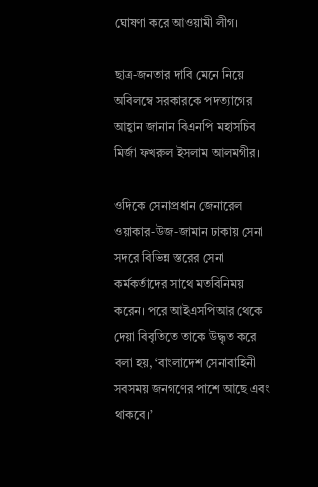ঘোষণা করে আওয়ামী লীগ।

ছাত্র-জনতার দাবি মেনে নিয়ে অবিলম্বে সরকারকে পদত্যাগের আহ্বান জানান বিএনপি মহাসচিব মির্জা ফখরুল ইসলাম আলমগীর।

ওদিকে সেনাপ্রধান জেনারেল ওয়াকার-উজ-জামান ঢাকায় সেনা সদরে বিভিন্ন স্তরের সেনা কর্মকর্তাদের সাথে মতবিনিময় করেন। পরে আইএসপিআর থেকে দেয়া বিবৃতিতে তাকে উদ্ধৃত করে বলা হয়, ‘বাংলাদেশ সেনাবাহিনী সবসময় জনগণের পাশে আছে এবং থাকবে।’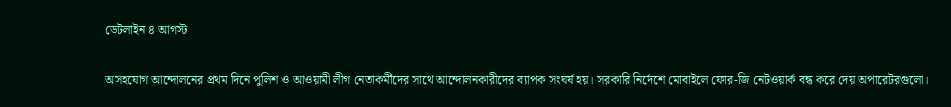ডেটলাইন ৪ আগস্ট

অসহযোগ আন্দোলনের প্রথম দিনে পুলিশ ও আওয়ামী লীগ নেতাকর্মীদের সাথে আন্দোলনকারীদের ব্যাপক সংঘর্ষ হয়। সরকারি নির্দেশে মোবাইলে ফোর-জি নেটওয়ার্ক বন্ধ করে দেয় অপারেটরগুলো।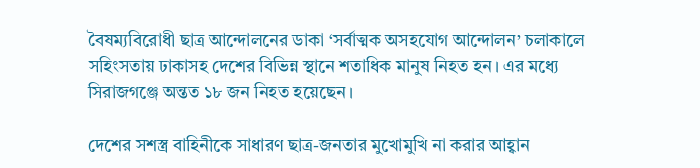বৈষম্যবিরোধী ছাত্র আন্দোলনের ডাকা ‘সর্বাত্মক অসহযোগ আন্দোলন’ চলাকালে সহিংসতায় ঢাকাসহ দেশের বিভিন্ন স্থানে শতাধিক মানুষ নিহত হন। এর মধ্যে সিরাজগঞ্জে অন্তত ১৮ জন নিহত হয়েছেন।

দেশের সশস্ত্র বাহিনীকে সাধারণ ছাত্র-জনতার মুখোমুখি না করার আহ্বান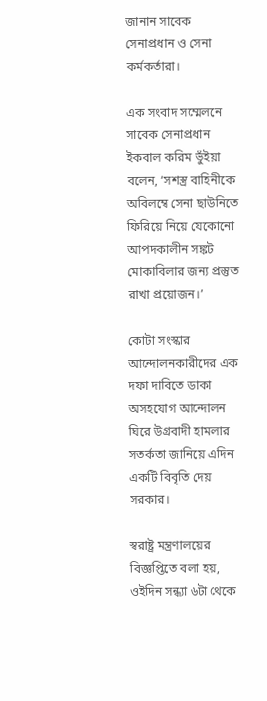জানান সাবেক সেনাপ্রধান ও সেনা কর্মকর্তারা।

এক সংবাদ সম্মেলনে সাবেক সেনাপ্রধান ইকবাল করিম ভুঁইয়া বলেন, ‘সশস্ত্র বাহিনীকে অবিলম্বে সেনা ছাউনিতে ফিরিয়ে নিয়ে যেকোনো আপদকালীন সঙ্কট মোকাবিলার জন্য প্রস্তুত রাখা প্রয়োজন।’

কোটা সংস্কার আন্দোলনকারীদের এক দফা দাবিতে ডাকা অসহযোগ আন্দোলন ঘিরে উগ্রবাদী হামলার সতর্কতা জানিয়ে এদিন একটি বিবৃতি দেয় সরকার।

স্বরাষ্ট্র মন্ত্রণালয়ের বিজ্ঞপ্তিতে বলা হয়, ওইদিন সন্ধ্যা ৬টা থেকে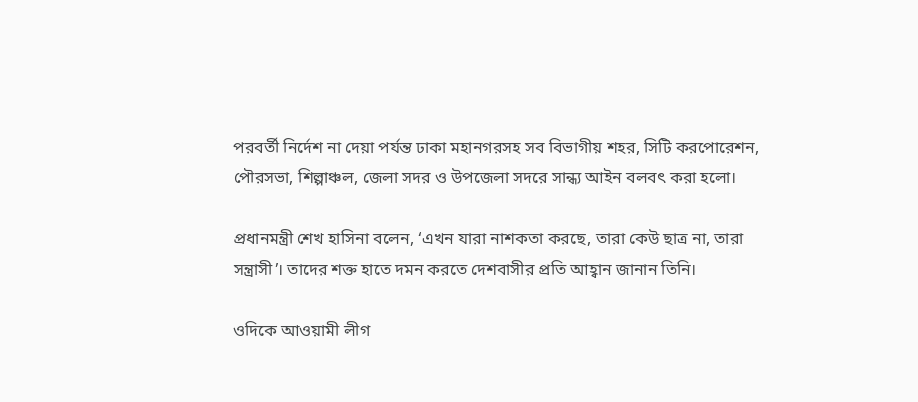পরবর্তী নির্দেশ না দেয়া পর্যন্ত ঢাকা মহানগরসহ সব বিভাগীয় শহর, সিটি করপোরেশন, পৌরসভা, শিল্পাঞ্চল, জেলা সদর ও উপজেলা সদরে সান্ধ্য আইন বলবৎ করা হলো।

প্রধানমন্ত্রী শেখ হাসিনা বলেন, ‘এখন যারা নাশকতা করছে, তারা কেউ ছাত্র না, তারা সন্ত্রাসী’। তাদের শক্ত হাতে দমন করতে দেশবাসীর প্রতি আহ্বান জানান তিনি।

ওদিকে আওয়ামী লীগ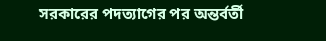সরকারের পদত্যাগের পর অন্তর্বর্তী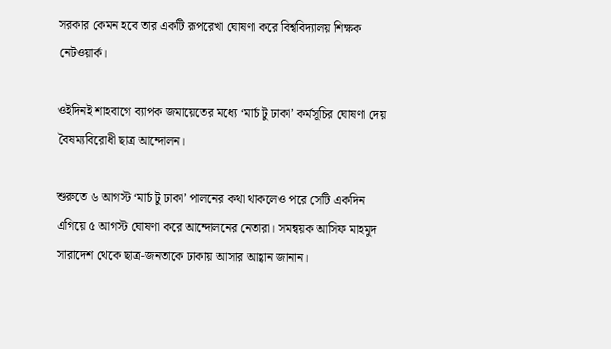সরকার কেমন হবে তার একটি রূপরেখা ঘোষণা করে বিশ্ববিদ্যালয় শিক্ষক নেটওয়ার্ক।

ওইদিনই শাহবাগে ব্যাপক জমায়েতের মধ্যে ‘মার্চ টু ঢাকা’ কর্মসূচির ঘোষণা দেয় বৈষম্যবিরোধী ছাত্র আন্দোলন।

শুরুতে ৬ আগস্ট ‘মার্চ টু ঢাকা’ পালনের কথা থাকলেও পরে সেটি একদিন এগিয়ে ৫ আগস্ট ঘোষণা করে আন্দোলনের নেতারা। সমন্বয়ক আসিফ মাহমুদ সারাদেশ থেকে ছাত্র-জনতাকে ঢাকায় আসার আহ্বান জানান।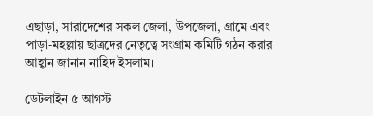এছাড়া, সারাদেশের সকল জেলা, উপজেলা, গ্রামে এবং পাড়া-মহল্লায় ছাত্রদের নেতৃত্বে সংগ্রাম কমিটি গঠন করার আহ্বান জানান নাহিদ ইসলাম।

ডেটলাইন ৫ আগস্ট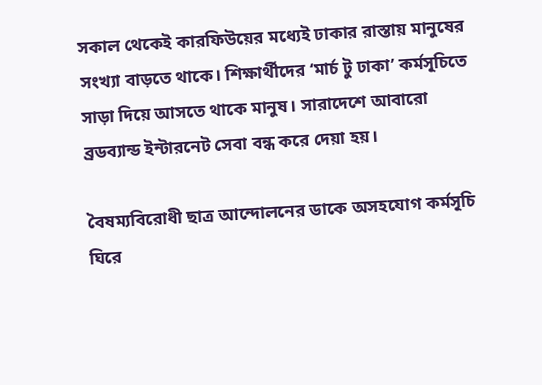সকাল থেকেই কারফিউয়ের মধ্যেই ঢাকার রাস্তায় মানুষের সংখ্যা বাড়তে থাকে। শিক্ষার্থীদের ‘মার্চ টু ঢাকা’ কর্মসূচিতে সাড়া দিয়ে আসতে থাকে মানুষ। সারাদেশে আবারো ব্রডব্যান্ড ইন্টারনেট সেবা বন্ধ করে দেয়া হয়।

বৈষম্যবিরোধী ছাত্র আন্দোলনের ডাকে অসহযোগ কর্মসূচি ঘিরে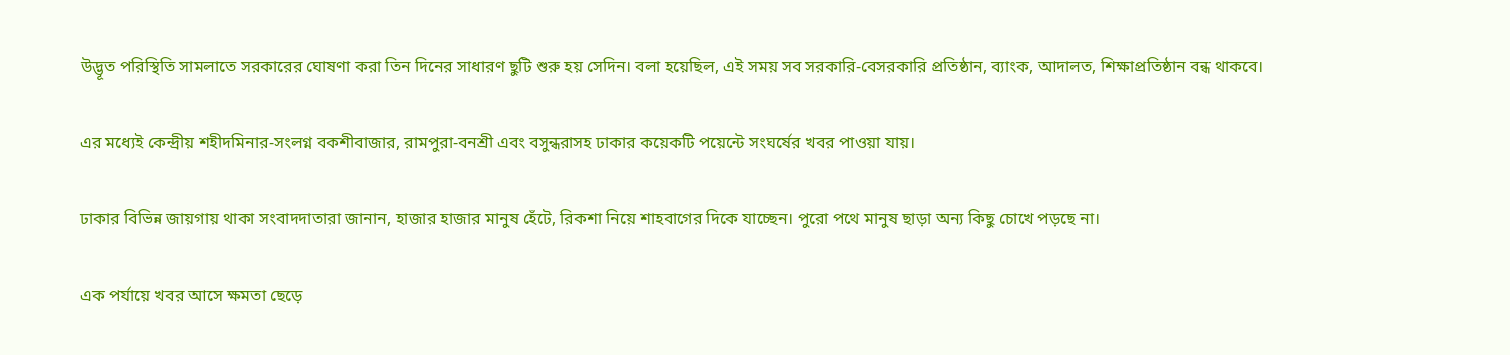উদ্ভূত পরিস্থিতি সামলাতে সরকারের ঘোষণা করা তিন দিনের সাধারণ ছুটি শুরু হয় সেদিন। বলা হয়েছিল, এই সময় সব সরকারি-বেসরকারি প্রতিষ্ঠান, ব্যাংক, আদালত, শিক্ষাপ্রতিষ্ঠান বন্ধ থাকবে।

এর মধ্যেই কেন্দ্রীয় শহীদমিনার-সংলগ্ন বকশীবাজার, রামপুরা-বনশ্রী এবং বসুন্ধরাসহ ঢাকার কয়েকটি পয়েন্টে সংঘর্ষের খবর পাওয়া যায়।

ঢাকার বিভিন্ন জায়গায় থাকা সংবাদদাতারা জানান, হাজার হাজার মানুষ হেঁটে, রিকশা নিয়ে শাহবাগের দিকে যাচ্ছেন। পুরো পথে মানুষ ছাড়া অন্য কিছু চোখে পড়ছে না।

এক পর্যায়ে খবর আসে ক্ষমতা ছেড়ে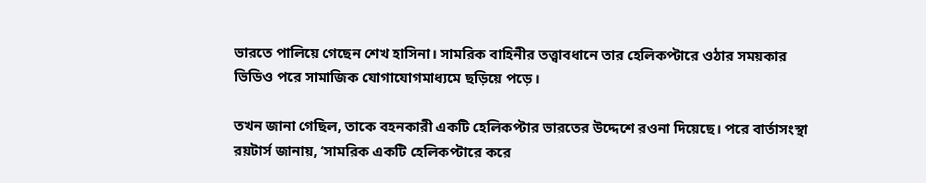ভারতে পালিয়ে গেছেন শেখ হাসিনা। সামরিক বাহিনীর তত্ত্বাবধানে তার হেলিকপ্টারে ওঠার সময়কার ভিডিও পরে সামাজিক যোগাযোগমাধ্যমে ছড়িয়ে পড়ে।

তখন জানা গেছিল, তাকে বহনকারী একটি হেলিকপ্টার ভারতের উদ্দেশে রওনা দিয়েছে। পরে বার্তাসংস্থা রয়টার্স জানায়, ‘সামরিক একটি হেলিকপ্টারে করে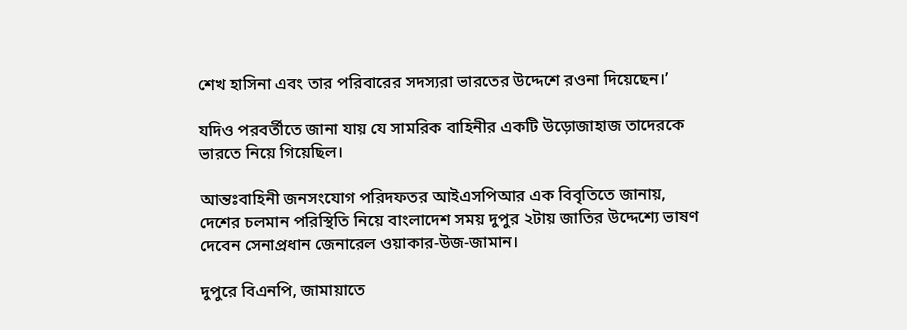শেখ হাসিনা এবং তার পরিবারের সদস্যরা ভারতের উদ্দেশে রওনা দিয়েছেন।’

যদিও পরবর্তীতে জানা যায় যে সামরিক বাহিনীর একটি উড়োজাহাজ তাদেরকে ভারতে নিয়ে গিয়েছিল।

আন্তঃবাহিনী জনসংযোগ পরিদফতর আইএসপিআর এক বিবৃতিতে জানায়, দেশের চলমান পরিস্থিতি নিয়ে বাংলাদেশ সময় দুপুর ২টায় জাতির উদ্দেশ্যে ভাষণ দেবেন সেনাপ্রধান জেনারেল ওয়াকার-উজ-জামান।

দুপুরে বিএনপি, জামায়াতে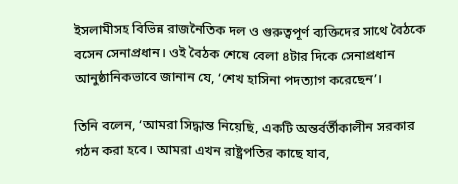ইসলামীসহ বিভিন্ন রাজনৈতিক দল ও গুরুত্বপূর্ণ ব্যক্তিদের সাথে বৈঠকে বসেন সেনাপ্রধান। ওই বৈঠক শেষে বেলা ৪টার দিকে সেনাপ্রধান আনুষ্ঠানিকভাবে জানান যে, ‘শেখ হাসিনা পদত্যাগ করেছেন’।

তিনি বলেন, ‘আমরা সিদ্ধান্ত নিয়েছি, একটি অন্তর্বর্তীকালীন সরকার গঠন করা হবে। আমরা এখন রাষ্ট্রপতির কাছে যাব,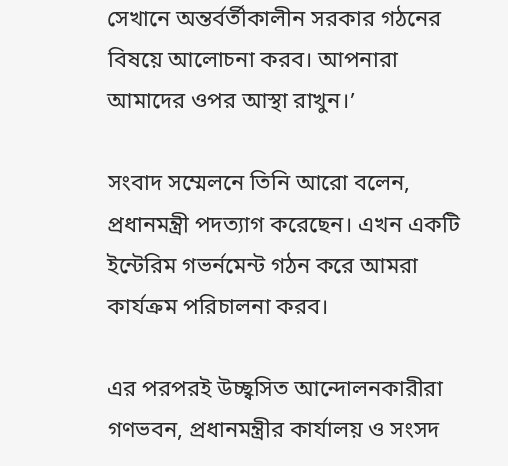সেখানে অন্তর্বর্তীকালীন সরকার গঠনের বিষয়ে আলোচনা করব। আপনারা আমাদের ওপর আস্থা রাখুন।’

সংবাদ সম্মেলনে তিনি আরো বলেন, প্রধানমন্ত্রী পদত্যাগ করেছেন। এখন একটি ইন্টেরিম গভর্নমেন্ট গঠন করে আমরা কার্যক্রম পরিচালনা করব।

এর পরপরই উচ্ছ্বসিত আন্দোলনকারীরা গণভবন, প্রধানমন্ত্রীর কার্যালয় ও সংসদ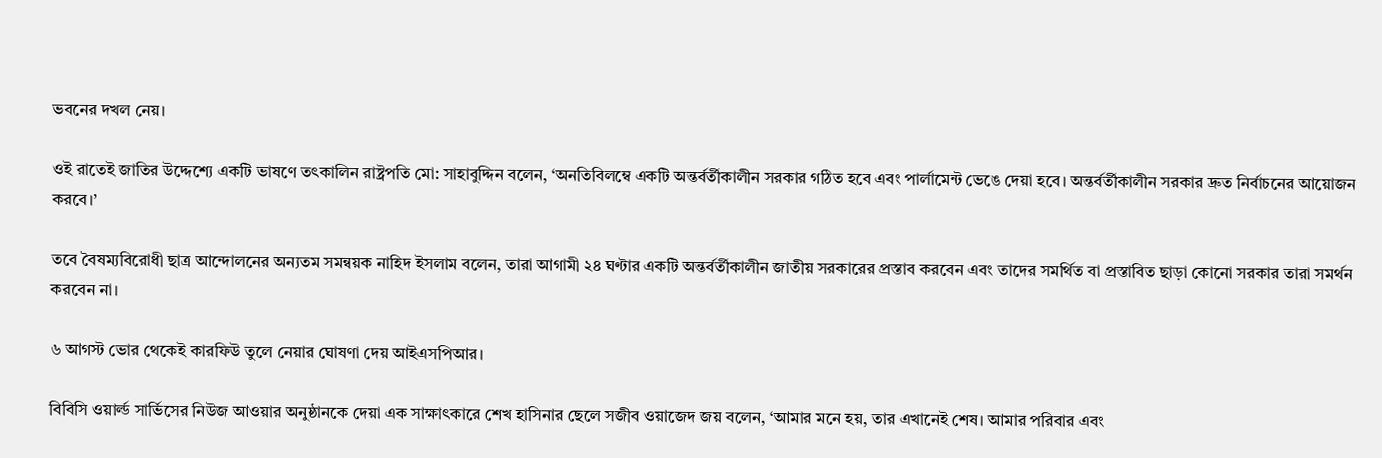ভবনের দখল নেয়।

ওই রাতেই জাতির উদ্দেশ্যে একটি ভাষণে তৎকালিন রাষ্ট্রপতি মো: সাহাবুদ্দিন বলেন, ‘অনতিবিলম্বে একটি অন্তর্বর্তীকালীন সরকার গঠিত হবে এবং পার্লামেন্ট ভেঙে দেয়া হবে। অন্তর্বর্তীকালীন সরকার দ্রুত নির্বাচনের আয়োজন করবে।’

তবে বৈষম্যবিরোধী ছাত্র আন্দোলনের অন্যতম সমন্বয়ক নাহিদ ইসলাম বলেন, তারা আগামী ২৪ ঘণ্টার একটি অন্তর্বর্তীকালীন জাতীয় সরকারের প্রস্তাব করবেন এবং তাদের সমর্থিত বা প্রস্তাবিত ছাড়া কোনো সরকার তারা সমর্থন করবেন না।

৬ আগস্ট ভোর থেকেই কারফিউ তুলে নেয়ার ঘোষণা দেয় আইএসপিআর।

বিবিসি ওয়ার্ল্ড সার্ভিসের নিউজ আওয়ার অনুষ্ঠানকে দেয়া এক সাক্ষাৎকারে শেখ হাসিনার ছেলে সজীব ওয়াজেদ জয় বলেন, ‘আমার মনে হয়, তার এখানেই শেষ। আমার পরিবার এবং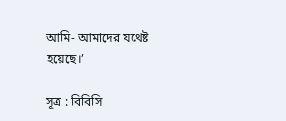আমি- আমাদের যথেষ্ট হয়েছে।’

সূত্র : বিবিসি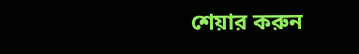শেয়ার করুন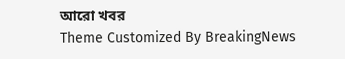আরো খবর
Theme Customized By BreakingNews